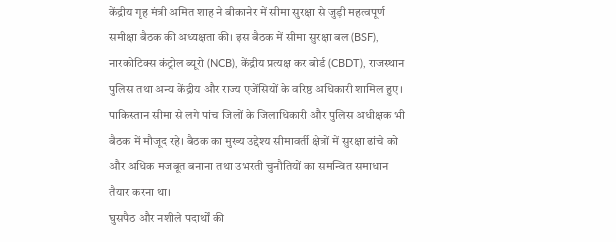केंद्रीय गृह मंत्री अमित शाह ने बीकानेर में सीमा सुरक्षा से जुड़ी महत्वपूर्ण समीक्षा बैठक की अध्यक्षता की। इस बैठक में सीमा सुरक्षा बल (BSF), नारकोटिक्स कंट्रोल ब्यूरो (NCB), केंद्रीय प्रत्यक्ष कर बोर्ड (CBDT), राजस्थान पुलिस तथा अन्य केंद्रीय और राज्य एजेंसियों के वरिष्ठ अधिकारी शामिल हुए। पाकिस्तान सीमा से लगे पांच जिलों के जिलाधिकारी और पुलिस अधीक्षक भी बैठक में मौजूद रहे। बैठक का मुख्य उद्देश्य सीमावर्ती क्षेत्रों में सुरक्षा ढांचे को और अधिक मजबूत बनाना तथा उभरती चुनौतियों का समन्वित समाधान तैयार करना था।
घुसपैठ और नशीले पदार्थों की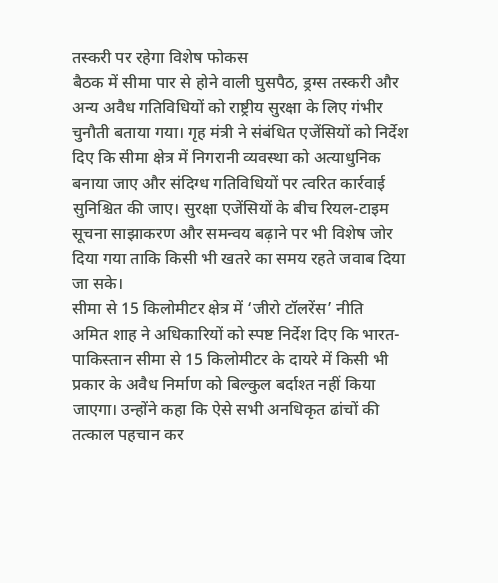तस्करी पर रहेगा विशेष फोकस
बैठक में सीमा पार से होने वाली घुसपैठ, ड्रग्स तस्करी और अन्य अवैध गतिविधियों को राष्ट्रीय सुरक्षा के लिए गंभीर चुनौती बताया गया। गृह मंत्री ने संबंधित एजेंसियों को निर्देश दिए कि सीमा क्षेत्र में निगरानी व्यवस्था को अत्याधुनिक बनाया जाए और संदिग्ध गतिविधियों पर त्वरित कार्रवाई सुनिश्चित की जाए। सुरक्षा एजेंसियों के बीच रियल-टाइम सूचना साझाकरण और समन्वय बढ़ाने पर भी विशेष जोर दिया गया ताकि किसी भी खतरे का समय रहते जवाब दिया जा सके।
सीमा से 15 किलोमीटर क्षेत्र में ‘जीरो टॉलरेंस’ नीति
अमित शाह ने अधिकारियों को स्पष्ट निर्देश दिए कि भारत-पाकिस्तान सीमा से 15 किलोमीटर के दायरे में किसी भी प्रकार के अवैध निर्माण को बिल्कुल बर्दाश्त नहीं किया जाएगा। उन्होंने कहा कि ऐसे सभी अनधिकृत ढांचों की तत्काल पहचान कर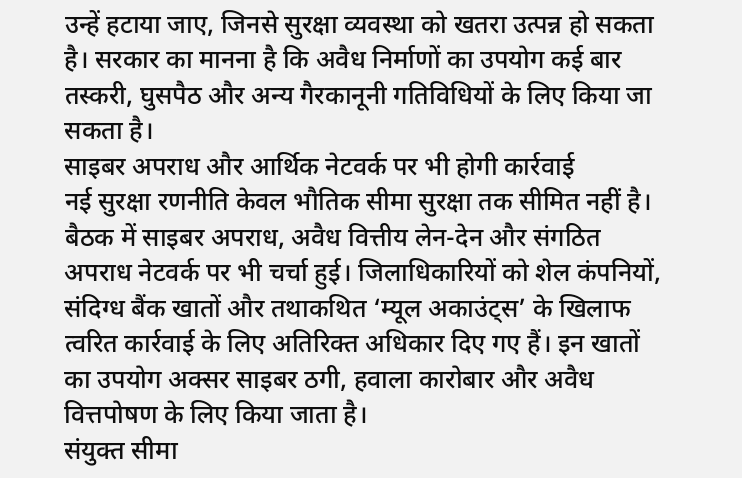उन्हें हटाया जाए, जिनसे सुरक्षा व्यवस्था को खतरा उत्पन्न हो सकता है। सरकार का मानना है कि अवैध निर्माणों का उपयोग कई बार तस्करी, घुसपैठ और अन्य गैरकानूनी गतिविधियों के लिए किया जा सकता है।
साइबर अपराध और आर्थिक नेटवर्क पर भी होगी कार्रवाई
नई सुरक्षा रणनीति केवल भौतिक सीमा सुरक्षा तक सीमित नहीं है। बैठक में साइबर अपराध, अवैध वित्तीय लेन-देन और संगठित अपराध नेटवर्क पर भी चर्चा हुई। जिलाधिकारियों को शेल कंपनियों, संदिग्ध बैंक खातों और तथाकथित ‘म्यूल अकाउंट्स’ के खिलाफ त्वरित कार्रवाई के लिए अतिरिक्त अधिकार दिए गए हैं। इन खातों का उपयोग अक्सर साइबर ठगी, हवाला कारोबार और अवैध वित्तपोषण के लिए किया जाता है।
संयुक्त सीमा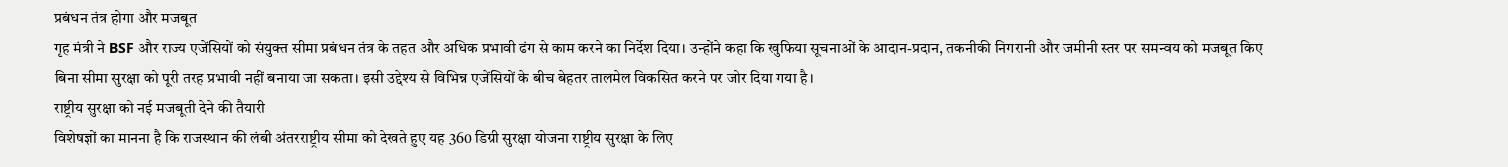प्रबंधन तंत्र होगा और मजबूत
गृह मंत्री ने BSF और राज्य एजेंसियों को संयुक्त सीमा प्रबंधन तंत्र के तहत और अधिक प्रभावी ढंग से काम करने का निर्देश दिया। उन्होंने कहा कि खुफिया सूचनाओं के आदान-प्रदान, तकनीकी निगरानी और जमीनी स्तर पर समन्वय को मजबूत किए बिना सीमा सुरक्षा को पूरी तरह प्रभावी नहीं बनाया जा सकता। इसी उद्देश्य से विभिन्न एजेंसियों के बीच बेहतर तालमेल विकसित करने पर जोर दिया गया है।
राष्ट्रीय सुरक्षा को नई मजबूती देने की तैयारी
विशेषज्ञों का मानना है कि राजस्थान की लंबी अंतरराष्ट्रीय सीमा को देखते हुए यह 360 डिग्री सुरक्षा योजना राष्ट्रीय सुरक्षा के लिए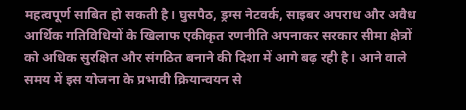महत्वपूर्ण साबित हो सकती है। घुसपैठ, ड्रग्स नेटवर्क, साइबर अपराध और अवैध आर्थिक गतिविधियों के खिलाफ एकीकृत रणनीति अपनाकर सरकार सीमा क्षेत्रों को अधिक सुरक्षित और संगठित बनाने की दिशा में आगे बढ़ रही है। आने वाले समय में इस योजना के प्रभावी क्रियान्वयन से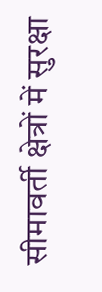सीमावर्ती क्षेत्रों में सुरक्षा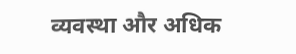व्यवस्था और अधिक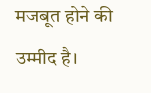मजबूत होने की उम्मीद है।